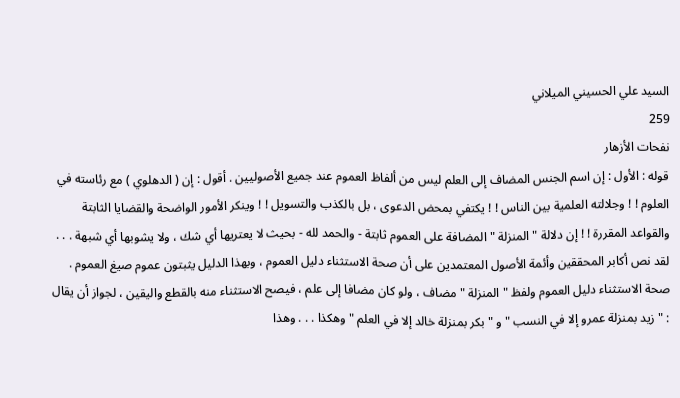السيد علي الحسيني الميلاني
259
نفحات الأزهار
قوله : الأول : إن اسم الجنس المضاف إلى العلم ليس من ألفاظ العموم عند جميع الأصوليين . أقول : إن ( الدهلوي ) مع رئاسته في العلوم ! ! وجلالته العلمية بين الناس ! ! يكتفي بمحض الدعوى ، بل بالكذب والتسويل ! ! وينكر الأمور الواضحة والقضايا الثابتة والقواعد المقررة ! ! إن دلالة " المنزلة " المضافة على العموم ثابتة - والحمد لله - بحيث لا يعتريها أي شك ، ولا يشوبها أي شبهة . . . لقد نص أكابر المحققين وأئمة الأصول المعتمدين على أن صحة الاستثناء دليل العموم ، وبهذا الدليل يثبتون عموم صيغ العموم . صحة الاستثناء دليل العموم ولفظ " المنزلة " مضاف ، ولو كان مضافا إلى علم ، فيصح الاستثناء منه بالقطع واليقين ، لجواز أن يقال : " زيد بمنزلة عمرو إلا في النسب " و " بكر بمنزلة خالد إلا في العلم " وهكذا . . . وهذا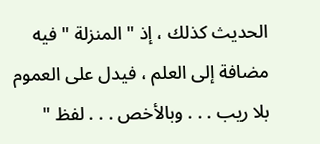الحديث كذلك ، إذ " المنزلة " فيه مضافة إلى العلم ، فيدل على العموم بلا ريب . . . وبالأخص . . . لفظ "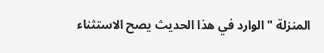المنزلة " الوارد في هذا الحديث يصح الاستثناء